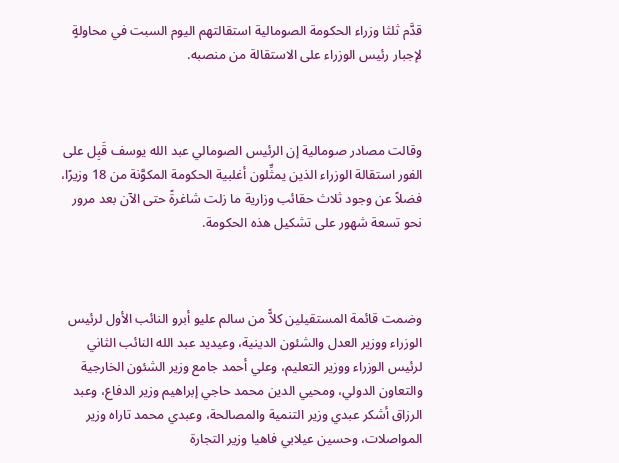قدَّم ثلثا وزراء الحكومة الصومالية استقالتهم اليوم السبت في محاولةٍ لإجبار رئيس الوزراء على الاستقالة من منصبه.



وقالت مصادر صومالية إن الرئيس الصومالي عبد الله يوسف قَبِل على الفور استقالة الوزراء الذين يمثِّلون أغلبية الحكومة المكوَّنة من 18 وزيرًا، فضلاً عن وجود ثلاث حقائب وزارية ما زلت شاغرةً حتى الآن بعد مرور نحو تسعة شهور على تشكيل هذه الحكومة.



وضمت قائمة المستقيلين كلاًّ من سالم عليو أبرو النائب الأول لرئيس الوزراء ووزير العدل والشئون الدينية، وعيديد عبد الله النائب الثاني لرئيس الوزراء ووزير التعليم، وعلي أحمد جامع وزير الشئون الخارجية والتعاون الدولي، ومحيي الدين محمد حاجي إبراهيم وزير الدفاع، وعبد الرزاق أشكر عبدي وزير التنمية والمصالحة، وعبدي محمد تاراه وزير المواصلات، وحسين عيلابي فاهيا وزير التجارة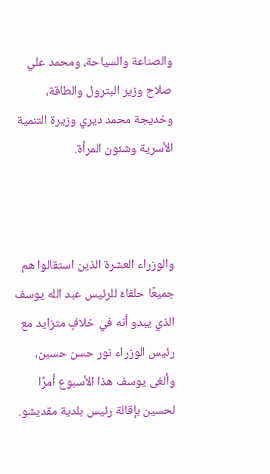والصناعة والسياحة، ومحمد علي صلاح وزير البترول والطاقة، وخديجة محمد ديري وزيرة التنمية الأسرية وشئون المرأة.



والوزراء العشرة الذين استقالوا هم جميعًا حلفاءٌ للرئيس عبد الله يوسف الذي يبدو أنه في خلافٍ متزايد مع رئيس الوزراء نور حسن حسين، وألغى يوسف هذا الأسبوع أمرًا لحسين بإقالة رئيس بلدية مقديشو.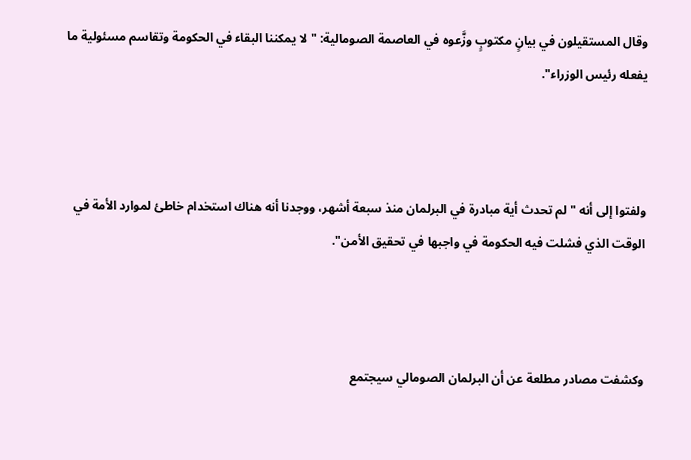وقال المستقيلون في بيانٍ مكتوبٍ وزَّعوه في العاصمة الصومالية: "لا يمكننا البقاء في الحكومة وتقاسم مسئولية ما يفعله رئيس الوزراء".



ولفتوا إلى أنه "لم تحدث أية مبادرة في البرلمان منذ سبعة أشهر، ووجدنا أنه هناك استخدام خاطئ لموارد الأمة في الوقت الذي فشلت فيه الحكومة في واجبها في تحقيق الأمن".



وكشفت مصادر مطلعة عن أن البرلمان الصومالي سيجتمع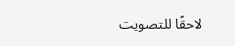لاحقًا للتصويت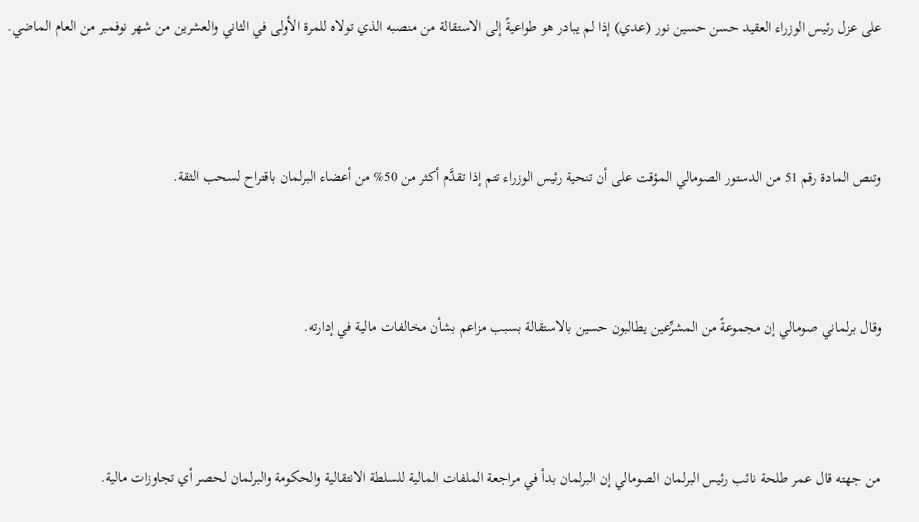على عزل رئيس الوزراء العقيد حسن حسين نور (عدي) إذا لم يبادر هو طواعيةً إلى الاستقالة من منصبه الذي تولاه للمرة الأولى في الثاني والعشرين من شهر نوفمبر من العام الماضي.



وتنص المادة رقم 51 من الدستور الصومالي المؤقت على أن تنحية رئيس الوزراء تتم إذا تقدَّم أكثر من 50% من أعضاء البرلمان باقتراح لسحب الثقة.



وقال برلماني صومالي إن مجموعةً من المشرِّعين يطالبون حسين بالاستقالة بسبب مزاعم بشأن مخالفات مالية في إدارته.



من جهته قال عمر طلحة نائب رئيس البرلمان الصومالي إن البرلمان بدأ في مراجعة الملفات المالية للسلطة الانتقالية والحكومة والبرلمان لحصر أي تجاوزات مالية.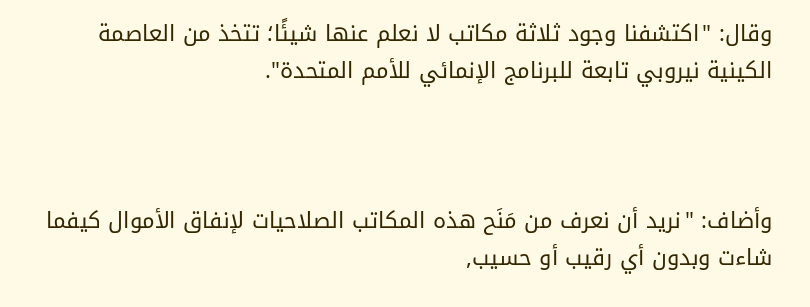وقال: "اكتشفنا وجود ثلاثة مكاتب لا نعلم عنها شيئًا؛ تتخذ من العاصمة الكينية نيروبي تابعة للبرنامج الإنمائي للأمم المتحدة".



وأضاف: "نريد أن نعرف من مَنَح هذه المكاتب الصلاحيات لإنفاق الأموال كيفما شاءت وبدون أي رقيب أو حسيب,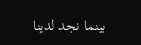بينما نجد لدينا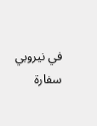في نيروبي سفارة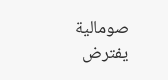صومالية يفترض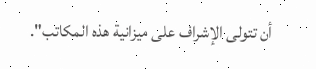أن تتولى الإشراف على ميزانية هذه المكاتب".